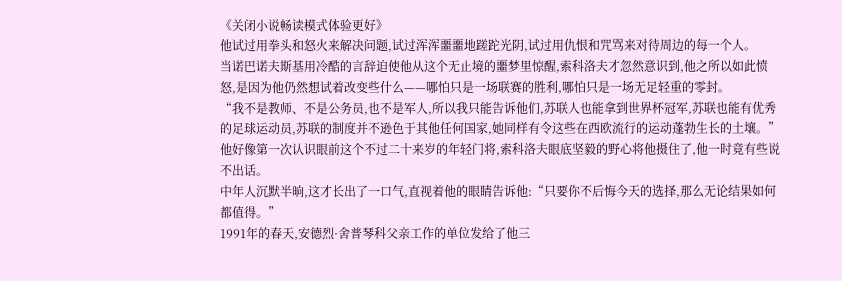《关闭小说畅读模式体验更好》
他试过用拳头和怒火来解决问题,试过浑浑噩噩地蹉跎光阴,试过用仇恨和咒骂来对待周边的每一个人。
当诺巴诺夫斯基用冷酷的言辞迫使他从这个无止境的噩梦里惊醒,索科洛夫才忽然意识到,他之所以如此愤怒,是因为他仍然想试着改变些什么——哪怕只是一场联赛的胜利,哪怕只是一场无足轻重的零封。
“我不是教师、不是公务员,也不是军人,所以我只能告诉他们,苏联人也能拿到世界杯冠军,苏联也能有优秀的足球运动员,苏联的制度并不逊色于其他任何国家,她同样有令这些在西欧流行的运动蓬勃生长的土壤。”
他好像第一次认识眼前这个不过二十来岁的年轻门将,索科洛夫眼底坚毅的野心将他摄住了,他一时竟有些说不出话。
中年人沉默半晌,这才长出了一口气,直视着他的眼睛告诉他:“只要你不后悔今天的选择,那么无论结果如何都值得。”
1991年的春天,安德烈·舍普琴科父亲工作的单位发给了他三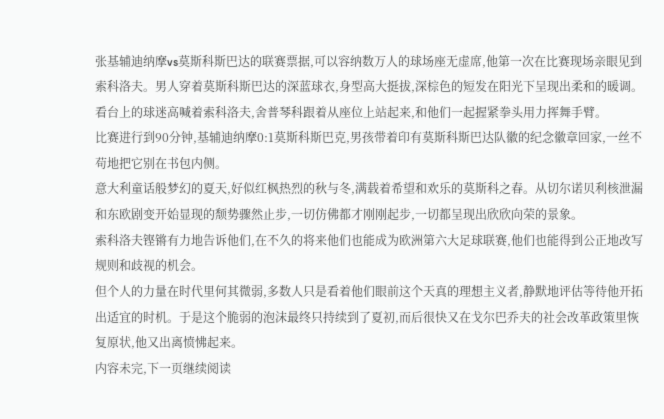张基辅迪纳摩vs莫斯科斯巴达的联赛票据,可以容纳数万人的球场座无虚席,他第一次在比赛现场亲眼见到索科洛夫。男人穿着莫斯科斯巴达的深蓝球衣,身型高大挺拔,深棕色的短发在阳光下呈现出柔和的暖调。
看台上的球迷高喊着索科洛夫,舍普琴科跟着从座位上站起来,和他们一起握紧拳头用力挥舞手臂。
比赛进行到90分钟,基辅迪纳摩0:1莫斯科斯巴克,男孩带着印有莫斯科斯巴达队徽的纪念徽章回家,一丝不苟地把它别在书包内侧。
意大利童话般梦幻的夏天,好似红枫热烈的秋与冬,满载着希望和欢乐的莫斯科之春。从切尔诺贝利核泄漏和东欧剧变开始显现的颓势骤然止步,一切仿佛都才刚刚起步,一切都呈现出欣欣向荣的景象。
索科洛夫铿锵有力地告诉他们,在不久的将来他们也能成为欧洲第六大足球联赛,他们也能得到公正地改写规则和歧视的机会。
但个人的力量在时代里何其微弱,多数人只是看着他们眼前这个天真的理想主义者,静默地评估等待他开拓出适宜的时机。于是这个脆弱的泡沫最终只持续到了夏初,而后很快又在戈尔巴乔夫的社会改革政策里恢复原状,他又出离愤怫起来。
内容未完,下一页继续阅读